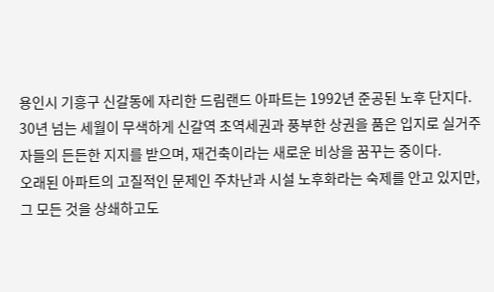용인시 기흥구 신갈동에 자리한 드림랜드 아파트는 1992년 준공된 노후 단지다.
30년 넘는 세월이 무색하게 신갈역 초역세권과 풍부한 상권을 품은 입지로 실거주자들의 든든한 지지를 받으며, 재건축이라는 새로운 비상을 꿈꾸는 중이다.
오래된 아파트의 고질적인 문제인 주차난과 시설 노후화라는 숙제를 안고 있지만, 그 모든 것을 상쇄하고도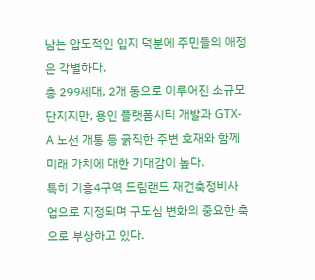남는 압도적인 입지 덕분에 주민들의 애정은 각별하다.
총 299세대, 2개 동으로 이루어진 소규모 단지지만, 용인 플랫폼시티 개발과 GTX-A 노선 개통 등 굵직한 주변 호재와 함께 미래 가치에 대한 기대감이 높다.
특히 기흥4구역 드림랜드 재건축정비사업으로 지정되며 구도심 변화의 중요한 축으로 부상하고 있다.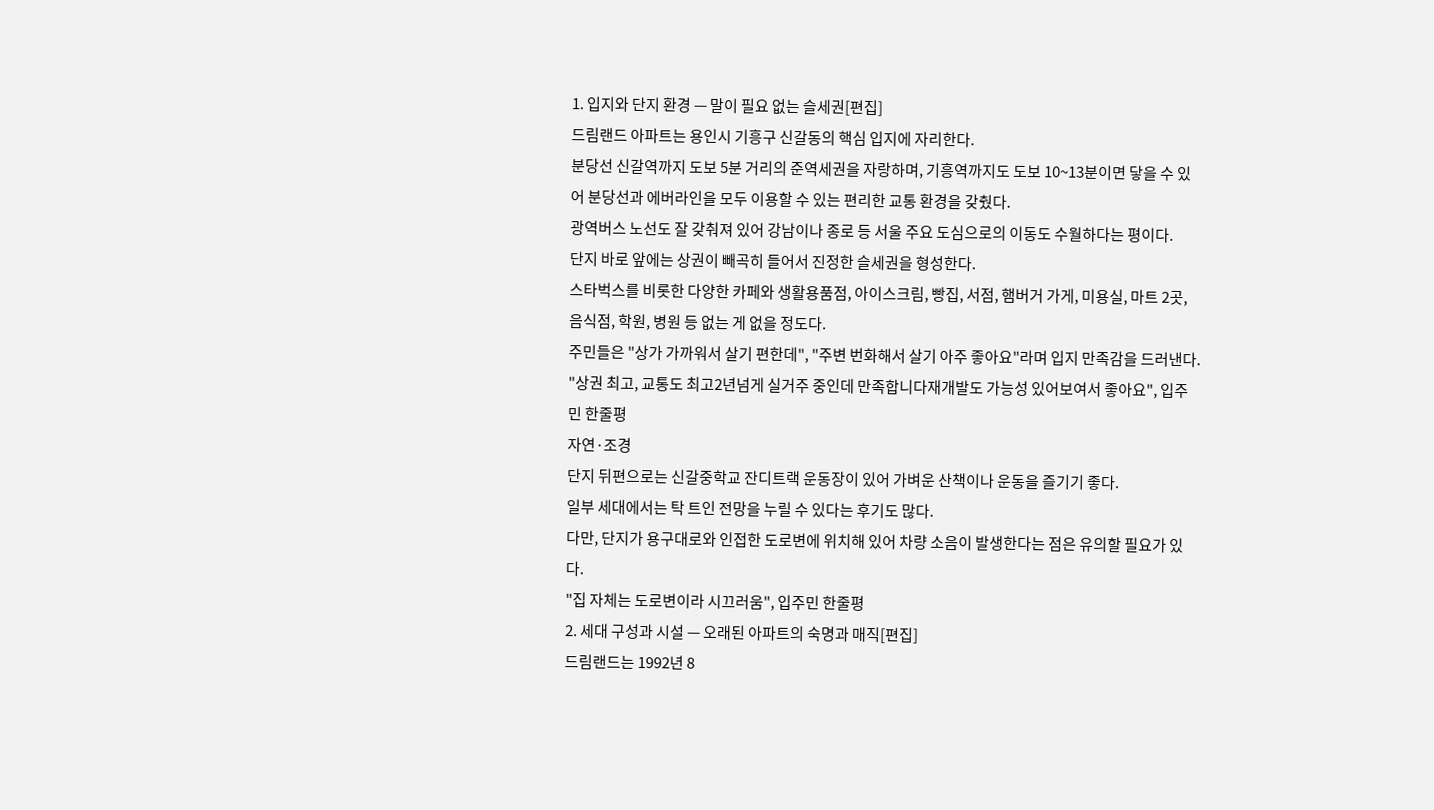1. 입지와 단지 환경 — 말이 필요 없는 슬세권[편집]
드림랜드 아파트는 용인시 기흥구 신갈동의 핵심 입지에 자리한다.
분당선 신갈역까지 도보 5분 거리의 준역세권을 자랑하며, 기흥역까지도 도보 10~13분이면 닿을 수 있어 분당선과 에버라인을 모두 이용할 수 있는 편리한 교통 환경을 갖췄다.
광역버스 노선도 잘 갖춰져 있어 강남이나 종로 등 서울 주요 도심으로의 이동도 수월하다는 평이다.
단지 바로 앞에는 상권이 빼곡히 들어서 진정한 슬세권을 형성한다.
스타벅스를 비롯한 다양한 카페와 생활용품점, 아이스크림, 빵집, 서점, 햄버거 가게, 미용실, 마트 2곳, 음식점, 학원, 병원 등 없는 게 없을 정도다.
주민들은 "상가 가까워서 살기 편한데", "주변 번화해서 살기 아주 좋아요"라며 입지 만족감을 드러낸다.
"상권 최고, 교통도 최고2년넘게 실거주 중인데 만족합니다재개발도 가능성 있어보여서 좋아요", 입주민 한줄평
자연·조경
단지 뒤편으로는 신갈중학교 잔디트랙 운동장이 있어 가벼운 산책이나 운동을 즐기기 좋다.
일부 세대에서는 탁 트인 전망을 누릴 수 있다는 후기도 많다.
다만, 단지가 용구대로와 인접한 도로변에 위치해 있어 차량 소음이 발생한다는 점은 유의할 필요가 있다.
"집 자체는 도로변이라 시끄러움", 입주민 한줄평
2. 세대 구성과 시설 — 오래된 아파트의 숙명과 매직[편집]
드림랜드는 1992년 8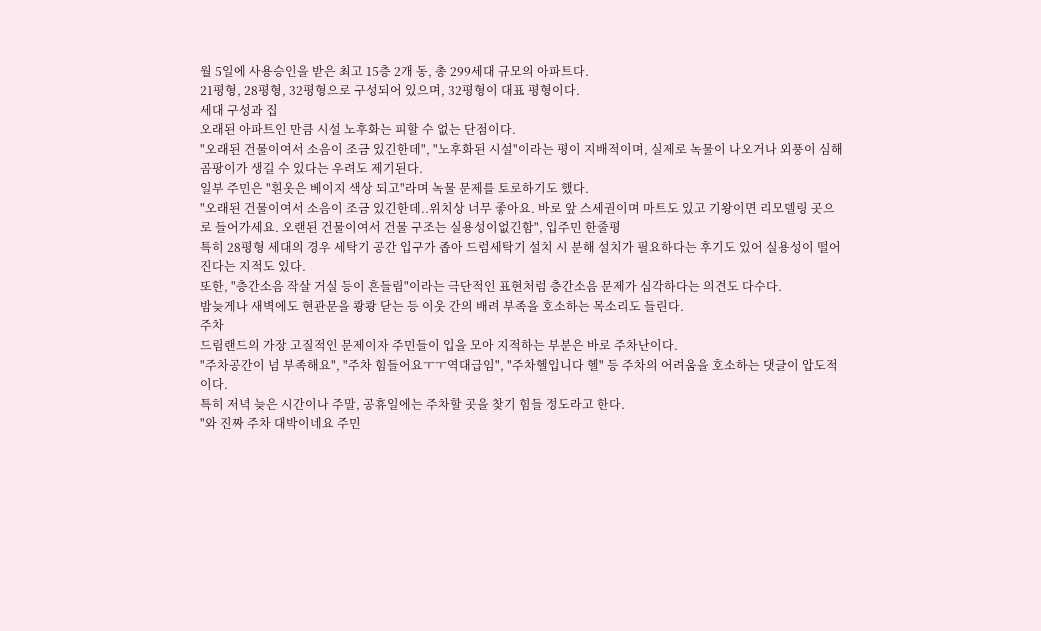월 5일에 사용승인을 받은 최고 15층 2개 동, 총 299세대 규모의 아파트다.
21평형, 28평형, 32평형으로 구성되어 있으며, 32평형이 대표 평형이다.
세대 구성과 집
오래된 아파트인 만큼 시설 노후화는 피할 수 없는 단점이다.
"오래된 건물이여서 소음이 조금 있긴한데", "노후화된 시설"이라는 평이 지배적이며, 실제로 녹물이 나오거나 외풍이 심해 곰팡이가 생길 수 있다는 우려도 제기된다.
일부 주민은 "흰옷은 베이지 색상 되고"라며 녹물 문제를 토로하기도 했다.
"오래된 건물이여서 소음이 조금 있긴한데..위치상 너무 좋아요. 바로 앞 스세권이며 마트도 있고 기왕이면 리모델링 곳으로 들어가세요. 오랜된 건물이여서 건물 구조는 실용성이없긴함", 입주민 한줄평
특히 28평형 세대의 경우 세탁기 공간 입구가 좁아 드럼세탁기 설치 시 분해 설치가 필요하다는 후기도 있어 실용성이 떨어진다는 지적도 있다.
또한, "층간소음 작살 거실 등이 흔들림"이라는 극단적인 표현처럼 층간소음 문제가 심각하다는 의견도 다수다.
밤늦게나 새벽에도 현관문을 쾅쾅 닫는 등 이웃 간의 배려 부족을 호소하는 목소리도 들린다.
주차
드림랜드의 가장 고질적인 문제이자 주민들이 입을 모아 지적하는 부분은 바로 주차난이다.
"주차공간이 넘 부족해요", "주차 힘들어요ㅜㅜ역대급임", "주차헬입니다 헬" 등 주차의 어려움을 호소하는 댓글이 압도적이다.
특히 저녁 늦은 시간이나 주말, 공휴일에는 주차할 곳을 찾기 힘들 정도라고 한다.
"와 진짜 주차 대박이네요 주민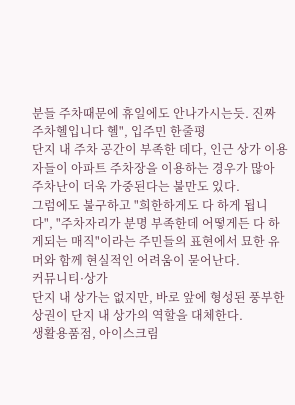분들 주차때문에 휴일에도 안나가시는듯. 진짜 주차헬입니다 헬", 입주민 한줄평
단지 내 주차 공간이 부족한 데다, 인근 상가 이용자들이 아파트 주차장을 이용하는 경우가 많아 주차난이 더욱 가중된다는 불만도 있다.
그럼에도 불구하고 "희한하게도 다 하게 됩니다", "주차자리가 분명 부족한데 어떻게든 다 하게되는 매직"이라는 주민들의 표현에서 묘한 유머와 함께 현실적인 어려움이 묻어난다.
커뮤니티·상가
단지 내 상가는 없지만, 바로 앞에 형성된 풍부한 상권이 단지 내 상가의 역할을 대체한다.
생활용품점, 아이스크림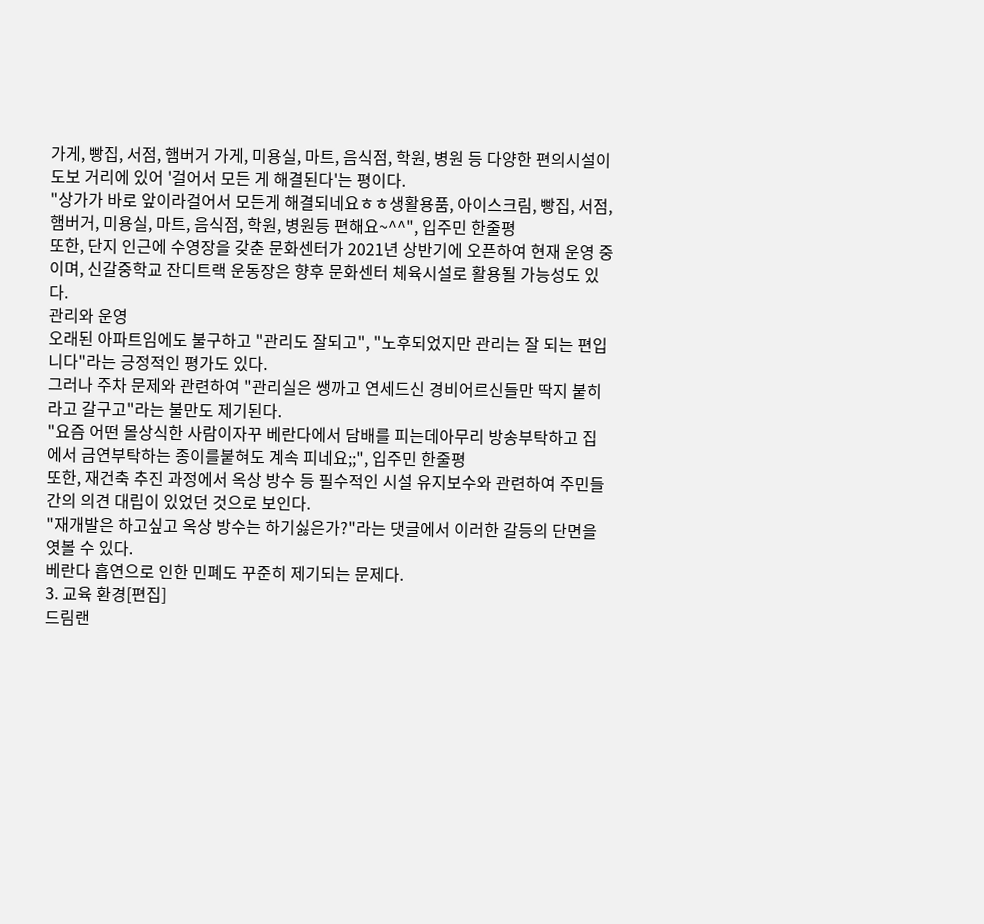가게, 빵집, 서점, 햄버거 가게, 미용실, 마트, 음식점, 학원, 병원 등 다양한 편의시설이 도보 거리에 있어 '걸어서 모든 게 해결된다'는 평이다.
"상가가 바로 앞이라걸어서 모든게 해결되네요ㅎㅎ생활용품, 아이스크림, 빵집, 서점, 햄버거, 미용실, 마트, 음식점, 학원, 병원등 편해요~^^", 입주민 한줄평
또한, 단지 인근에 수영장을 갖춘 문화센터가 2021년 상반기에 오픈하여 현재 운영 중이며, 신갈중학교 잔디트랙 운동장은 향후 문화센터 체육시설로 활용될 가능성도 있다.
관리와 운영
오래된 아파트임에도 불구하고 "관리도 잘되고", "노후되었지만 관리는 잘 되는 편입니다"라는 긍정적인 평가도 있다.
그러나 주차 문제와 관련하여 "관리실은 쌩까고 연세드신 경비어르신들만 딱지 붙히라고 갈구고"라는 불만도 제기된다.
"요즘 어떤 몰상식한 사람이자꾸 베란다에서 담배를 피는데아무리 방송부탁하고 집에서 금연부탁하는 종이를붙혀도 계속 피네요;;", 입주민 한줄평
또한, 재건축 추진 과정에서 옥상 방수 등 필수적인 시설 유지보수와 관련하여 주민들 간의 의견 대립이 있었던 것으로 보인다.
"재개발은 하고싶고 옥상 방수는 하기싫은가?"라는 댓글에서 이러한 갈등의 단면을 엿볼 수 있다.
베란다 흡연으로 인한 민폐도 꾸준히 제기되는 문제다.
3. 교육 환경[편집]
드림랜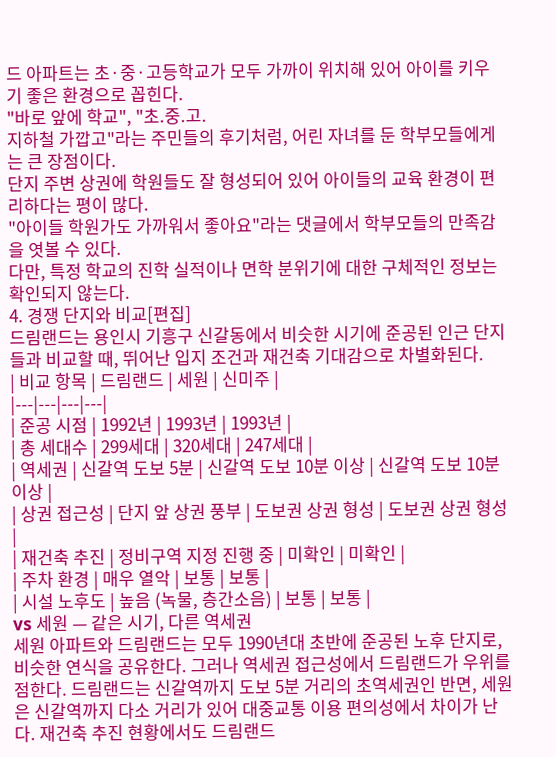드 아파트는 초·중·고등학교가 모두 가까이 위치해 있어 아이를 키우기 좋은 환경으로 꼽힌다.
"바로 앞에 학교", "초.중.고.
지하철 가깝고"라는 주민들의 후기처럼, 어린 자녀를 둔 학부모들에게는 큰 장점이다.
단지 주변 상권에 학원들도 잘 형성되어 있어 아이들의 교육 환경이 편리하다는 평이 많다.
"아이들 학원가도 가까워서 좋아요"라는 댓글에서 학부모들의 만족감을 엿볼 수 있다.
다만, 특정 학교의 진학 실적이나 면학 분위기에 대한 구체적인 정보는 확인되지 않는다.
4. 경쟁 단지와 비교[편집]
드림랜드는 용인시 기흥구 신갈동에서 비슷한 시기에 준공된 인근 단지들과 비교할 때, 뛰어난 입지 조건과 재건축 기대감으로 차별화된다.
| 비교 항목 | 드림랜드 | 세원 | 신미주 |
|---|---|---|---|
| 준공 시점 | 1992년 | 1993년 | 1993년 |
| 총 세대수 | 299세대 | 320세대 | 247세대 |
| 역세권 | 신갈역 도보 5분 | 신갈역 도보 10분 이상 | 신갈역 도보 10분 이상 |
| 상권 접근성 | 단지 앞 상권 풍부 | 도보권 상권 형성 | 도보권 상권 형성 |
| 재건축 추진 | 정비구역 지정 진행 중 | 미확인 | 미확인 |
| 주차 환경 | 매우 열악 | 보통 | 보통 |
| 시설 노후도 | 높음 (녹물, 층간소음) | 보통 | 보통 |
vs 세원 — 같은 시기, 다른 역세권
세원 아파트와 드림랜드는 모두 1990년대 초반에 준공된 노후 단지로, 비슷한 연식을 공유한다. 그러나 역세권 접근성에서 드림랜드가 우위를 점한다. 드림랜드는 신갈역까지 도보 5분 거리의 초역세권인 반면, 세원은 신갈역까지 다소 거리가 있어 대중교통 이용 편의성에서 차이가 난다. 재건축 추진 현황에서도 드림랜드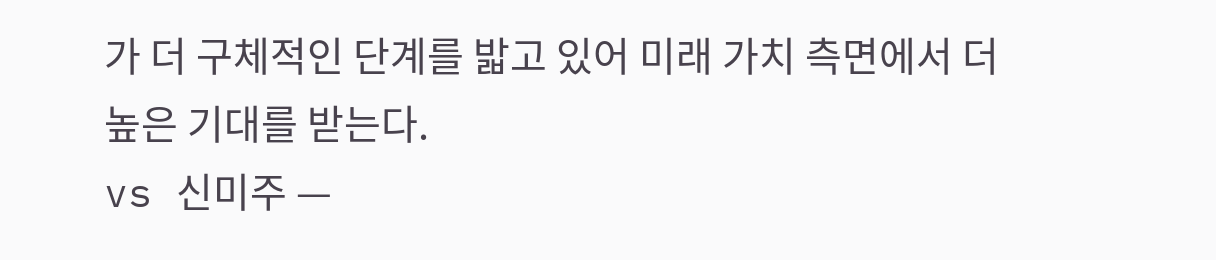가 더 구체적인 단계를 밟고 있어 미래 가치 측면에서 더 높은 기대를 받는다.
vs 신미주 —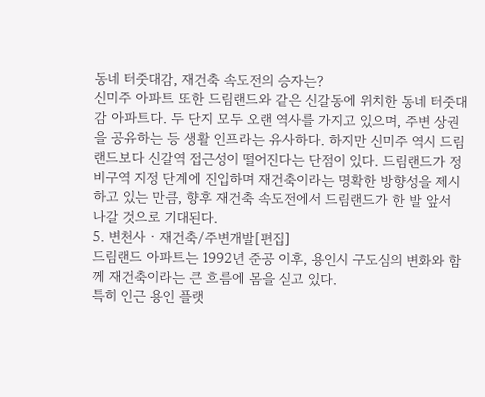동네 터줏대감, 재건축 속도전의 승자는?
신미주 아파트 또한 드림랜드와 같은 신갈동에 위치한 동네 터줏대감 아파트다. 두 단지 모두 오랜 역사를 가지고 있으며, 주변 상권을 공유하는 등 생활 인프라는 유사하다. 하지만 신미주 역시 드림랜드보다 신갈역 접근성이 떨어진다는 단점이 있다. 드림랜드가 정비구역 지정 단계에 진입하며 재건축이라는 명확한 방향성을 제시하고 있는 만큼, 향후 재건축 속도전에서 드림랜드가 한 발 앞서 나갈 것으로 기대된다.
5. 변천사 · 재건축/주변개발[편집]
드림랜드 아파트는 1992년 준공 이후, 용인시 구도심의 변화와 함께 재건축이라는 큰 흐름에 몸을 싣고 있다.
특히 인근 용인 플랫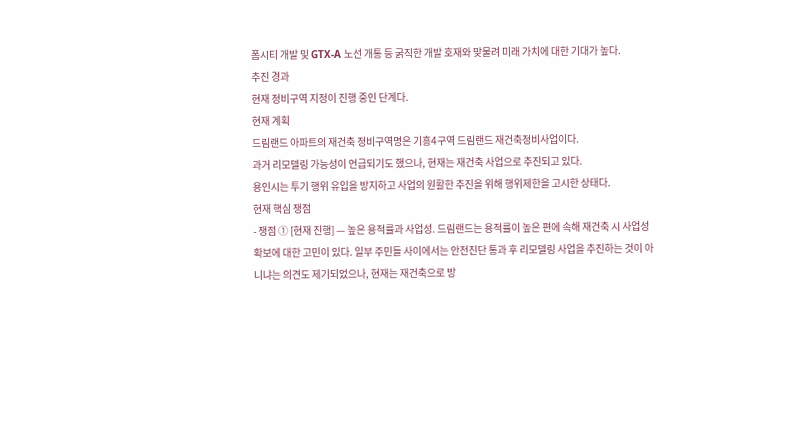폼시티 개발 및 GTX-A 노선 개통 등 굵직한 개발 호재와 맞물려 미래 가치에 대한 기대가 높다.
추진 경과
현재 정비구역 지정이 진행 중인 단계다.
현재 계획
드림랜드 아파트의 재건축 정비구역명은 기흥4구역 드림랜드 재건축정비사업이다.
과거 리모델링 가능성이 언급되기도 했으나, 현재는 재건축 사업으로 추진되고 있다.
용인시는 투기 행위 유입을 방지하고 사업의 원활한 추진을 위해 행위제한을 고시한 상태다.
현재 핵심 쟁점
- 쟁점 ① [현재 진행] — 높은 용적률과 사업성. 드림랜드는 용적률이 높은 편에 속해 재건축 시 사업성 확보에 대한 고민이 있다. 일부 주민들 사이에서는 안전진단 통과 후 리모델링 사업을 추진하는 것이 아니냐는 의견도 제기되었으나, 현재는 재건축으로 방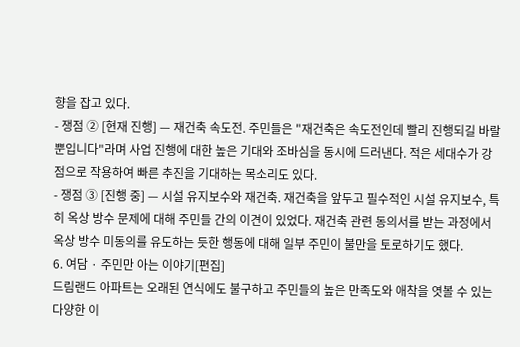향을 잡고 있다.
- 쟁점 ② [현재 진행] — 재건축 속도전. 주민들은 "재건축은 속도전인데 빨리 진행되길 바랄뿐입니다"라며 사업 진행에 대한 높은 기대와 조바심을 동시에 드러낸다. 적은 세대수가 강점으로 작용하여 빠른 추진을 기대하는 목소리도 있다.
- 쟁점 ③ [진행 중] — 시설 유지보수와 재건축. 재건축을 앞두고 필수적인 시설 유지보수, 특히 옥상 방수 문제에 대해 주민들 간의 이견이 있었다. 재건축 관련 동의서를 받는 과정에서 옥상 방수 미동의를 유도하는 듯한 행동에 대해 일부 주민이 불만을 토로하기도 했다.
6. 여담 · 주민만 아는 이야기[편집]
드림랜드 아파트는 오래된 연식에도 불구하고 주민들의 높은 만족도와 애착을 엿볼 수 있는 다양한 이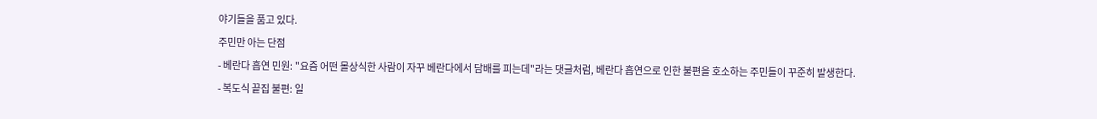야기들을 품고 있다.
주민만 아는 단점
- 베란다 흡연 민원: "요즘 어떤 몰상식한 사람이 자꾸 베란다에서 담배를 피는데"라는 댓글처럼, 베란다 흡연으로 인한 불편을 호소하는 주민들이 꾸준히 발생한다.
- 복도식 끝집 불편: 일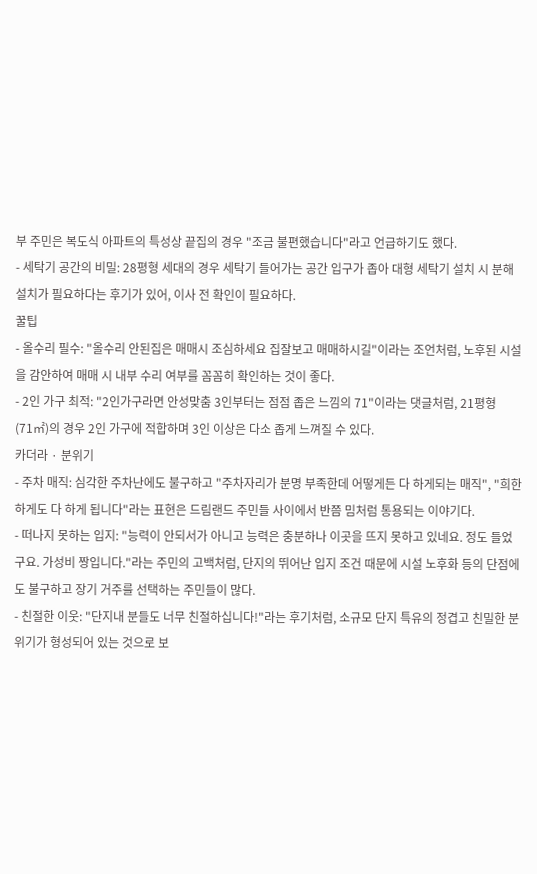부 주민은 복도식 아파트의 특성상 끝집의 경우 "조금 불편했습니다"라고 언급하기도 했다.
- 세탁기 공간의 비밀: 28평형 세대의 경우 세탁기 들어가는 공간 입구가 좁아 대형 세탁기 설치 시 분해 설치가 필요하다는 후기가 있어, 이사 전 확인이 필요하다.
꿀팁
- 올수리 필수: "올수리 안된집은 매매시 조심하세요 집잘보고 매매하시길"이라는 조언처럼, 노후된 시설을 감안하여 매매 시 내부 수리 여부를 꼼꼼히 확인하는 것이 좋다.
- 2인 가구 최적: "2인가구라면 안성맞춤 3인부터는 점점 좁은 느낌의 71"이라는 댓글처럼, 21평형(71㎡)의 경우 2인 가구에 적합하며 3인 이상은 다소 좁게 느껴질 수 있다.
카더라 · 분위기
- 주차 매직: 심각한 주차난에도 불구하고 "주차자리가 분명 부족한데 어떻게든 다 하게되는 매직", "희한하게도 다 하게 됩니다"라는 표현은 드림랜드 주민들 사이에서 반쯤 밈처럼 통용되는 이야기다.
- 떠나지 못하는 입지: "능력이 안되서가 아니고 능력은 충분하나 이곳을 뜨지 못하고 있네요. 정도 들었구요. 가성비 짱입니다."라는 주민의 고백처럼, 단지의 뛰어난 입지 조건 때문에 시설 노후화 등의 단점에도 불구하고 장기 거주를 선택하는 주민들이 많다.
- 친절한 이웃: "단지내 분들도 너무 친절하십니다!"라는 후기처럼, 소규모 단지 특유의 정겹고 친밀한 분위기가 형성되어 있는 것으로 보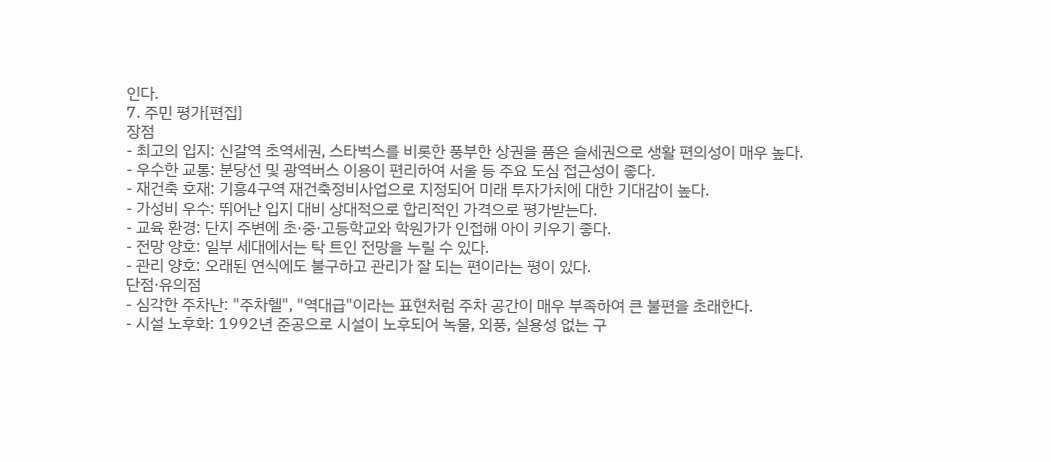인다.
7. 주민 평가[편집]
장점
- 최고의 입지: 신갈역 초역세권, 스타벅스를 비롯한 풍부한 상권을 품은 슬세권으로 생활 편의성이 매우 높다.
- 우수한 교통: 분당선 및 광역버스 이용이 편리하여 서울 등 주요 도심 접근성이 좋다.
- 재건축 호재: 기흥4구역 재건축정비사업으로 지정되어 미래 투자가치에 대한 기대감이 높다.
- 가성비 우수: 뛰어난 입지 대비 상대적으로 합리적인 가격으로 평가받는다.
- 교육 환경: 단지 주변에 초·중·고등학교와 학원가가 인접해 아이 키우기 좋다.
- 전망 양호: 일부 세대에서는 탁 트인 전망을 누릴 수 있다.
- 관리 양호: 오래된 연식에도 불구하고 관리가 잘 되는 편이라는 평이 있다.
단점·유의점
- 심각한 주차난: "주차헬", "역대급"이라는 표현처럼 주차 공간이 매우 부족하여 큰 불편을 초래한다.
- 시설 노후화: 1992년 준공으로 시설이 노후되어 녹물, 외풍, 실용성 없는 구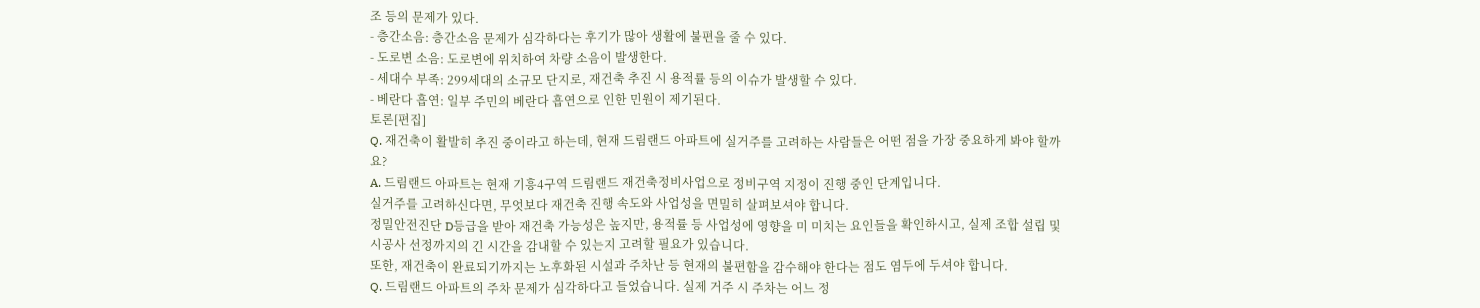조 등의 문제가 있다.
- 층간소음: 층간소음 문제가 심각하다는 후기가 많아 생활에 불편을 줄 수 있다.
- 도로변 소음: 도로변에 위치하여 차량 소음이 발생한다.
- 세대수 부족: 299세대의 소규모 단지로, 재건축 추진 시 용적률 등의 이슈가 발생할 수 있다.
- 베란다 흡연: 일부 주민의 베란다 흡연으로 인한 민원이 제기된다.
토론[편집]
Q. 재건축이 활발히 추진 중이라고 하는데, 현재 드림랜드 아파트에 실거주를 고려하는 사람들은 어떤 점을 가장 중요하게 봐야 할까요?
A. 드림랜드 아파트는 현재 기흥4구역 드림랜드 재건축정비사업으로 정비구역 지정이 진행 중인 단계입니다.
실거주를 고려하신다면, 무엇보다 재건축 진행 속도와 사업성을 면밀히 살펴보셔야 합니다.
정밀안전진단 D등급을 받아 재건축 가능성은 높지만, 용적률 등 사업성에 영향을 미 미치는 요인들을 확인하시고, 실제 조합 설립 및 시공사 선정까지의 긴 시간을 감내할 수 있는지 고려할 필요가 있습니다.
또한, 재건축이 완료되기까지는 노후화된 시설과 주차난 등 현재의 불편함을 감수해야 한다는 점도 염두에 두셔야 합니다.
Q. 드림랜드 아파트의 주차 문제가 심각하다고 들었습니다. 실제 거주 시 주차는 어느 정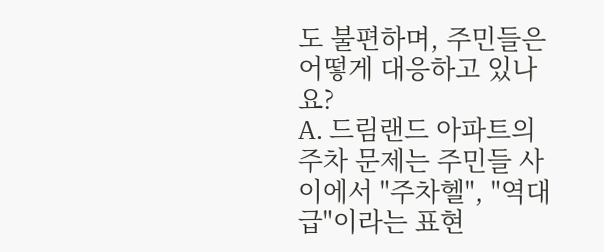도 불편하며, 주민들은 어떻게 대응하고 있나요?
A. 드림랜드 아파트의 주차 문제는 주민들 사이에서 "주차헬", "역대급"이라는 표현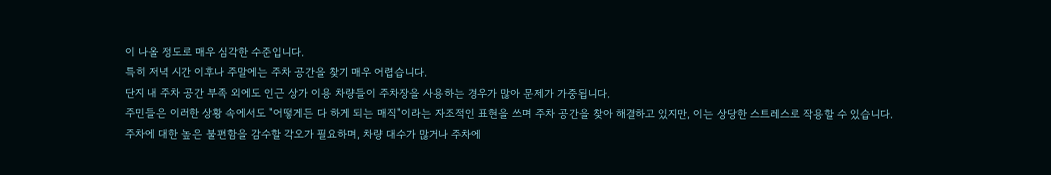이 나올 정도로 매우 심각한 수준입니다.
특히 저녁 시간 이후나 주말에는 주차 공간을 찾기 매우 어렵습니다.
단지 내 주차 공간 부족 외에도 인근 상가 이용 차량들이 주차장을 사용하는 경우가 많아 문제가 가중됩니다.
주민들은 이러한 상황 속에서도 "어떻게든 다 하게 되는 매직"이라는 자조적인 표현을 쓰며 주차 공간을 찾아 해결하고 있지만, 이는 상당한 스트레스로 작용할 수 있습니다.
주차에 대한 높은 불편함을 감수할 각오가 필요하며, 차량 대수가 많거나 주차에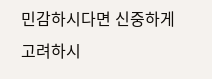민감하시다면 신중하게 고려하시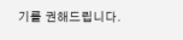기를 권해드립니다.